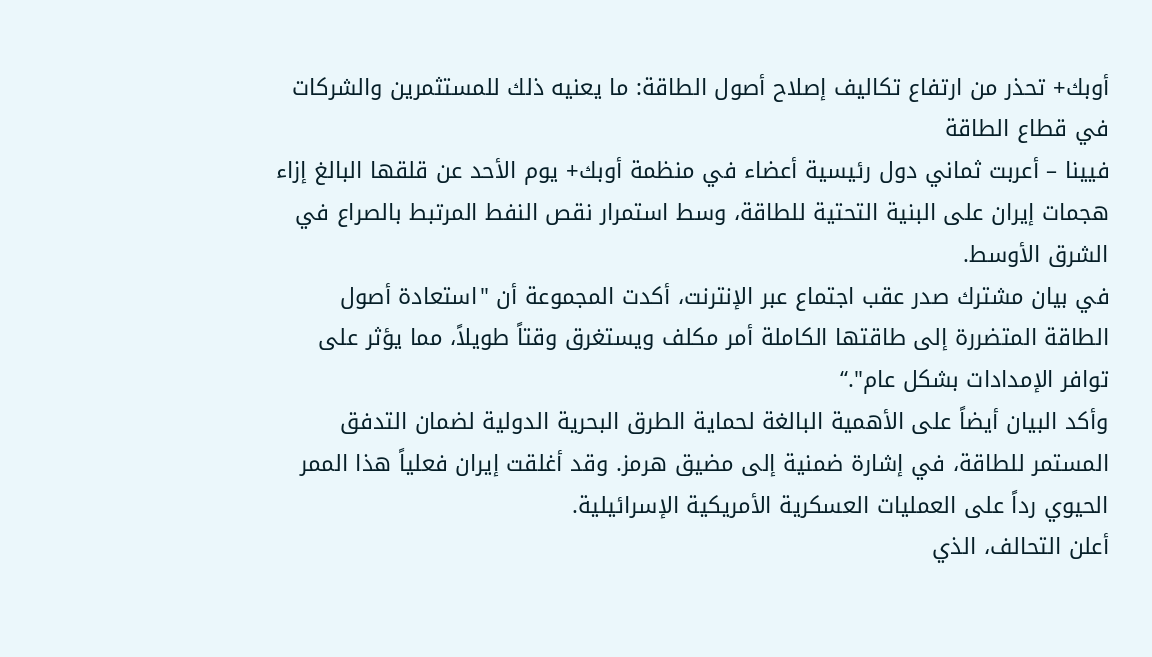أوبك+ تحذر من ارتفاع تكاليف إصلاح أصول الطاقة: ما يعنيه ذلك للمستثمرين والشركات في قطاع الطاقة
فيينا – أعربت ثماني دول رئيسية أعضاء في منظمة أوبك+ يوم الأحد عن قلقها البالغ إزاء هجمات إيران على البنية التحتية للطاقة، وسط استمرار نقص النفط المرتبط بالصراع في الشرق الأوسط.
في بيان مشترك صدر عقب اجتماع عبر الإنترنت، أكدت المجموعة أن "استعادة أصول الطاقة المتضررة إلى طاقتها الكاملة أمر مكلف ويستغرق وقتاً طويلاً، مما يؤثر على توافر الإمدادات بشكل عام".“
وأكد البيان أيضاً على الأهمية البالغة لحماية الطرق البحرية الدولية لضمان التدفق المستمر للطاقة، في إشارة ضمنية إلى مضيق هرمز. وقد أغلقت إيران فعلياً هذا الممر الحيوي رداً على العمليات العسكرية الأمريكية الإسرائيلية.
أعلن التحالف، الذي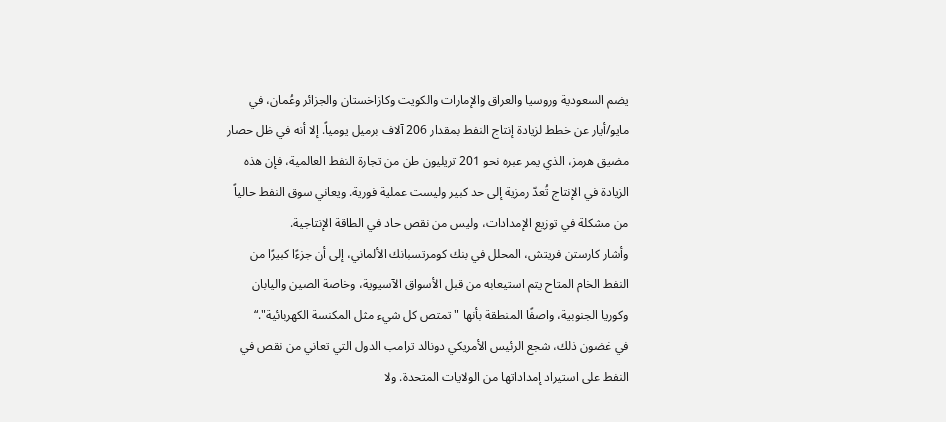يضم السعودية وروسيا والعراق والإمارات والكويت وكازاخستان والجزائر وعُمان، في مايو/أيار عن خطط لزيادة إنتاج النفط بمقدار 206 آلاف برميل يومياً. إلا أنه في ظل حصار مضيق هرمز، الذي يمر عبره نحو 201 تريليون طن من تجارة النفط العالمية، فإن هذه الزيادة في الإنتاج تُعدّ رمزية إلى حد كبير وليست عملية فورية. ويعاني سوق النفط حالياً من مشكلة في توزيع الإمدادات، وليس من نقص حاد في الطاقة الإنتاجية.
وأشار كارستن فريتش، المحلل في بنك كومرتسبانك الألماني، إلى أن جزءًا كبيرًا من النفط الخام المتاح يتم استيعابه من قبل الأسواق الآسيوية، وخاصة الصين واليابان وكوريا الجنوبية، واصفًا المنطقة بأنها "تمتص كل شيء مثل المكنسة الكهربائية".“
في غضون ذلك، شجع الرئيس الأمريكي دونالد ترامب الدول التي تعاني من نقص في النفط على استيراد إمداداتها من الولايات المتحدة. ولا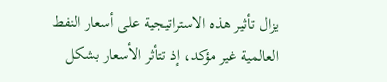يزال تأثير هذه الاستراتيجية على أسعار النفط العالمية غير مؤكد، إذ تتأثر الأسعار بشكل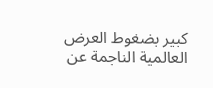كبير بضغوط العرض العالمية الناجمة عن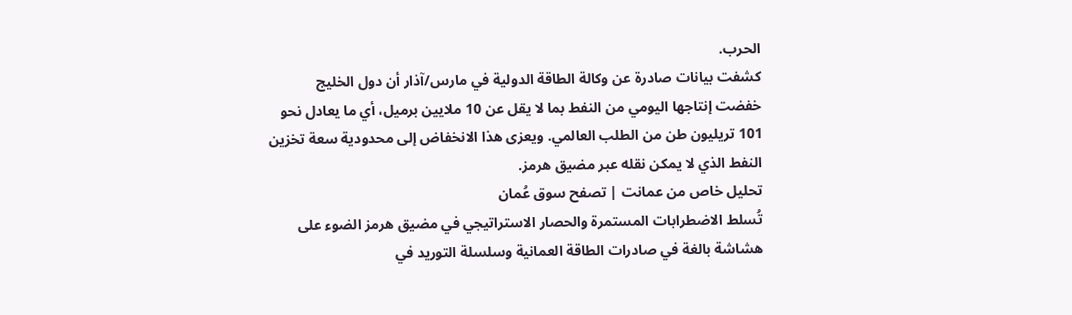الحرب.
كشفت بيانات صادرة عن وكالة الطاقة الدولية في مارس/آذار أن دول الخليج خفضت إنتاجها اليومي من النفط بما لا يقل عن 10 ملايين برميل، أي ما يعادل نحو 101 تريليون طن من الطلب العالمي. ويعزى هذا الانخفاض إلى محدودية سعة تخزين النفط الذي لا يمكن نقله عبر مضيق هرمز.
تحليل خاص من عمانت | تصفح سوق عُمان
تُسلط الاضطرابات المستمرة والحصار الاستراتيجي في مضيق هرمز الضوء على هشاشة بالغة في صادرات الطاقة العمانية وسلسلة التوريد في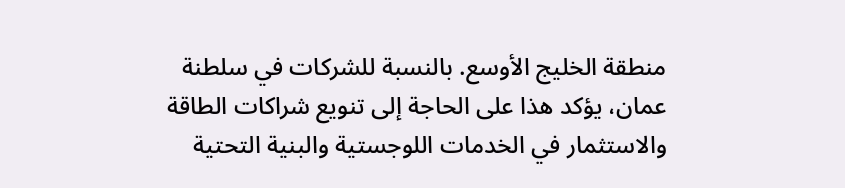منطقة الخليج الأوسع. بالنسبة للشركات في سلطنة عمان، يؤكد هذا على الحاجة إلى تنويع شراكات الطاقة والاستثمار في الخدمات اللوجستية والبنية التحتية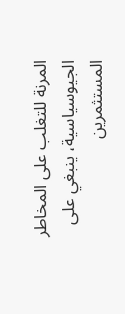المرنة للتغلب على المخاطر الجيوسياسية، ينبغي على المستثمرين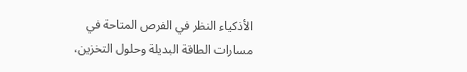الأذكياء النظر في الفرص المتاحة في مسارات الطاقة البديلة وحلول التخزين،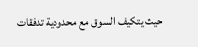حيث يتكيف السوق مع محدودية تدفقات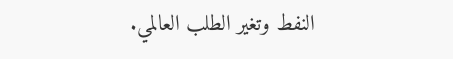النفط وتغير الطلب العالمي.